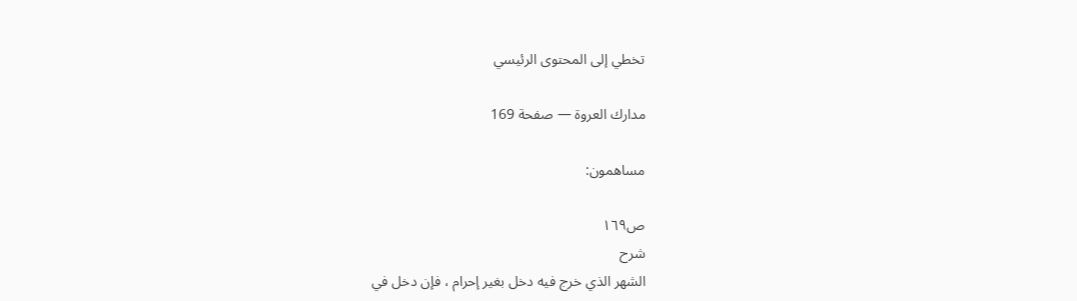تخطي إلى المحتوى الرئيسي

مدارك العروة — صفحة 169

مساهمون:

ص١٦٩
شرح
الشهر الذي خرج فيه دخل بغير إحرام ، فإن دخل في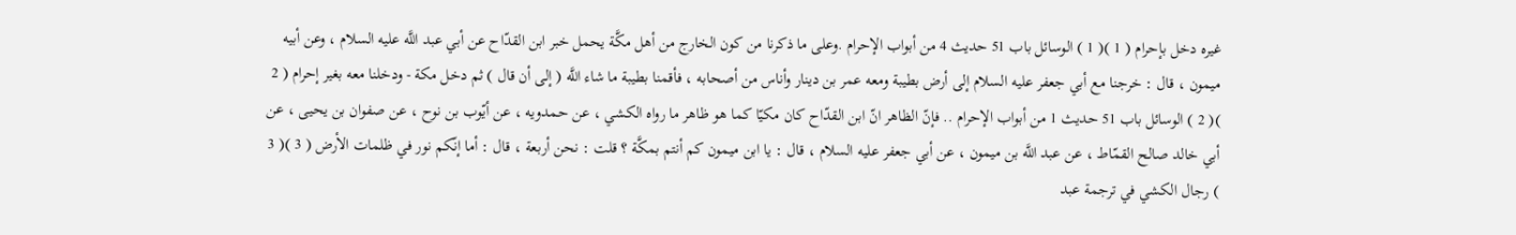غيره دخل بإحرام ( 1 )( 1 ) الوسائل باب 51 حديث 4 من أبواب الإحرام .وعلى ما ذكرنا من كون الخارج من أهل مكَّة يحمل خبر ابن القدّاح عن أبي عبد اللَّه عليه السلام ، وعن أبيه ميمون ، قال : خرجنا مع أبي جعفر عليه السلام إلى أرض بطيبة ومعه عمر بن دينار وأناس من أصحابه ، فأقمنا بطيبة ما شاء اللَّه ( إلى أن قال ) ثم دخل مكة - ودخلنا معه بغير إحرام ( 2 )( 2 ) الوسائل باب 51 حديث 1 من أبواب الإحرام .. فإنّ الظاهر انّ ابن القدّاح كان مكيّا كما هو ظاهر ما رواه الكشي ، عن حمدويه ، عن أيّوب بن نوح ، عن صفوان بن يحيى ، عن أبي خالد صالح القمّاط ، عن عبد اللَّه بن ميمون ، عن أبي جعفر عليه السلام ، قال : يا ابن ميمون كم أنتم بمكَّة ؟ قلت : نحن أربعة ، قال : أما إنّكم نور في ظلمات الأرض ( 3 )( 3 ) رجال الكشي في ترجمة عبد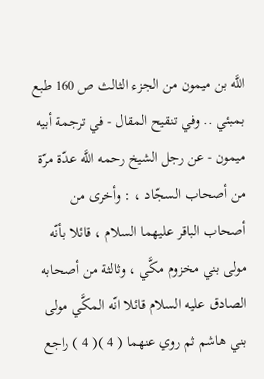اللَّه بن ميمون من الجزء الثالث ص 160 طبع بمبئي .. وفي تنقيح المقال - في ترجمة أبيه ميمون - عن رجل الشيخ رحمه اللَّه عدّة مرّة من أصحاب السجّاد ، : وأخرى من أصحاب الباقر عليهما السلام ، قائلا بأنّه مولى بني مخزوم مكَّي ، وثالثة من أصحابه الصادق عليه السلام قائلا انّه المكَّي مولى بني هاشم ثم روي عنهما ( 4 )( 4 ) راجع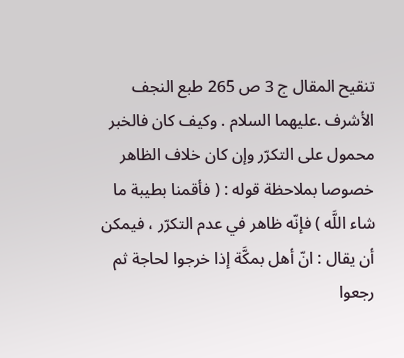تنقيح المقال ج 3 ص 265 طبع النجف الأشرف .عليهما السلام . وكيف كان فالخبر محمول على التكرّر وإن كان خلاف الظاهر خصوصا بملاحظة قوله : ( فأقمنا بطيبة ما شاء اللَّه ) فإنّه ظاهر في عدم التكرّر ، فيمكن أن يقال : انّ أهل بمكَّة إذا خرجوا لحاجة ثم رجعوا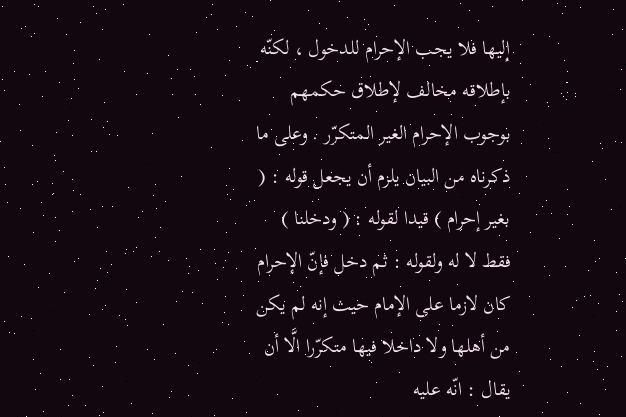إليها فلا يجب الإحرام للدخول ، لكنّه بإطلاقه مخالف لإطلاق حكمهم بوجوب الإحرام الغير المتكرّر . وعلى ما ذكرناه من البيان يلزم أن يجعل قوله : ( بغير إحرام ) قيدا لقوله : ( ودخلنا ) فقط لا له ولقوله : ثم دخل فإنّ الإحرام كان لازما على الإمام حيث إنه لم يكن من أهلها ولا داخلا فيها متكرّرا الَّا أن يقال : انّه عليه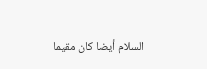السلام أيضا كان مقيما